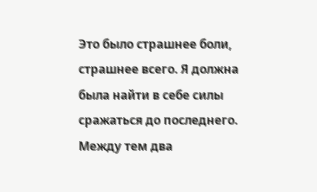Это было страшнее боли, страшнее всего. Я должна была найти в себе силы сражаться до последнего. Между тем два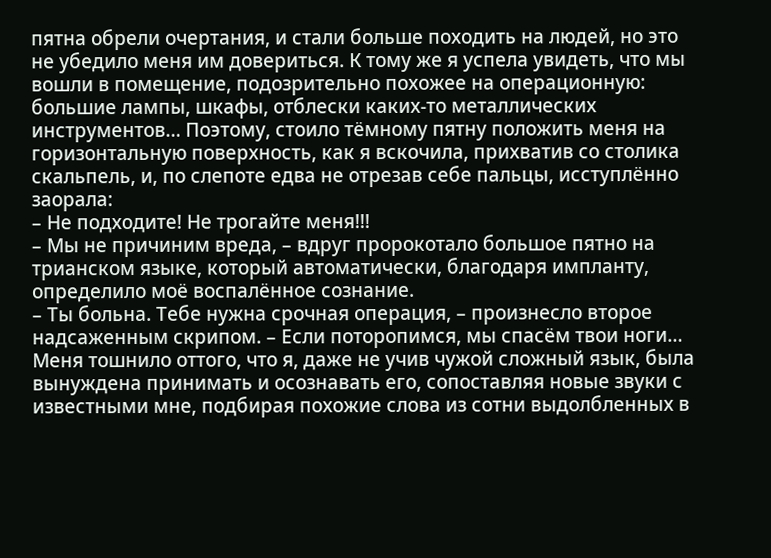пятна обрели очертания, и стали больше походить на людей, но это не убедило меня им довериться. К тому же я успела увидеть, что мы вошли в помещение, подозрительно похожее на операционную: большие лампы, шкафы, отблески каких-то металлических инструментов… Поэтому, стоило тёмному пятну положить меня на горизонтальную поверхность, как я вскочила, прихватив со столика скальпель, и, по слепоте едва не отрезав себе пальцы, исступлённо заорала:
– Не подходите! Не трогайте меня!!!
– Мы не причиним вреда, – вдруг пророкотало большое пятно на трианском языке, который автоматически, благодаря импланту, определило моё воспалённое сознание.
– Ты больна. Тебе нужна срочная операция, – произнесло второе надсаженным скрипом. – Если поторопимся, мы спасём твои ноги…
Меня тошнило оттого, что я, даже не учив чужой сложный язык, была вынуждена принимать и осознавать его, сопоставляя новые звуки с известными мне, подбирая похожие слова из сотни выдолбленных в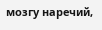мозгу наречий,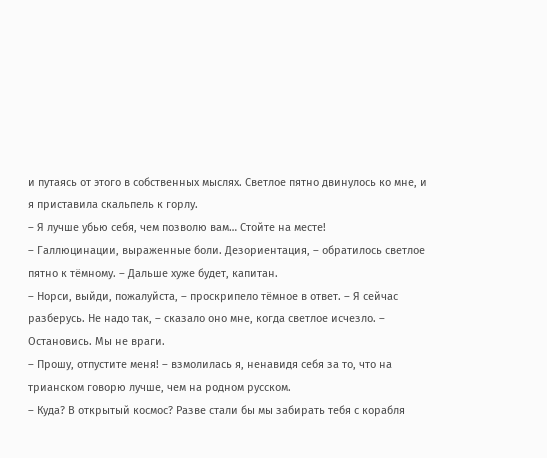и путаясь от этого в собственных мыслях. Светлое пятно двинулось ко мне, и я приставила скальпель к горлу.
– Я лучше убью себя, чем позволю вам… Стойте на месте!
– Галлюцинации, выраженные боли. Дезориентация, – обратилось светлое пятно к тёмному. – Дальше хуже будет, капитан.
– Норси, выйди, пожалуйста, – проскрипело тёмное в ответ. – Я сейчас разберусь. Не надо так, – сказало оно мне, когда светлое исчезло. – Остановись. Мы не враги.
– Прошу, отпустите меня! – взмолилась я, ненавидя себя за то, что на трианском говорю лучше, чем на родном русском.
– Куда? В открытый космос? Разве стали бы мы забирать тебя с корабля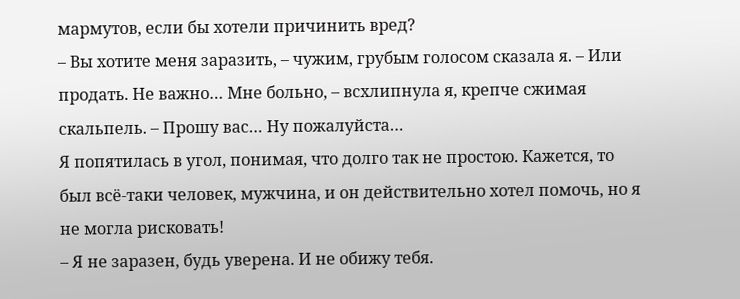мармутов, если бы хотели причинить вред?
– Вы хотите меня заразить, – чужим, грубым голосом сказала я. – Или продать. Не важно… Мне больно, – всхлипнула я, крепче сжимая скальпель. – Прошу вас… Ну пожалуйста…
Я попятилась в угол, понимая, что долго так не простою. Кажется, то был всё-таки человек, мужчина, и он действительно хотел помочь, но я не могла рисковать!
– Я не заразен, будь уверена. И не обижу тебя.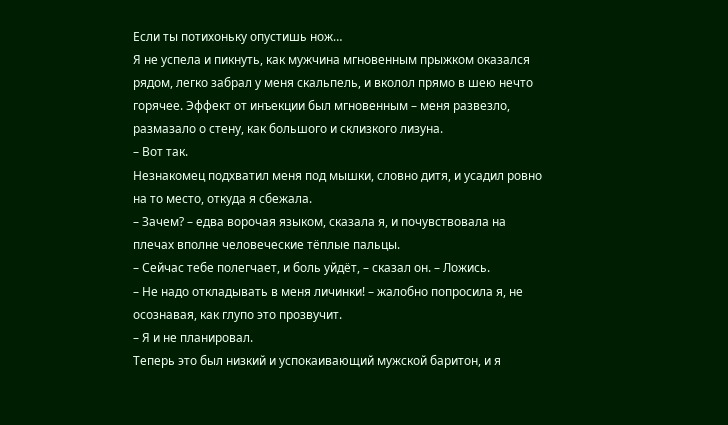Если ты потихоньку опустишь нож…
Я не успела и пикнуть, как мужчина мгновенным прыжком оказался рядом, легко забрал у меня скальпель, и вколол прямо в шею нечто горячее. Эффект от инъекции был мгновенным – меня развезло, размазало о стену, как большого и склизкого лизуна.
– Вот так.
Незнакомец подхватил меня под мышки, словно дитя, и усадил ровно на то место, откуда я сбежала.
– Зачем? – едва ворочая языком, сказала я, и почувствовала на плечах вполне человеческие тёплые пальцы.
– Сейчас тебе полегчает, и боль уйдёт, – сказал он. – Ложись.
– Не надо откладывать в меня личинки! – жалобно попросила я, не осознавая, как глупо это прозвучит.
– Я и не планировал.
Теперь это был низкий и успокаивающий мужской баритон, и я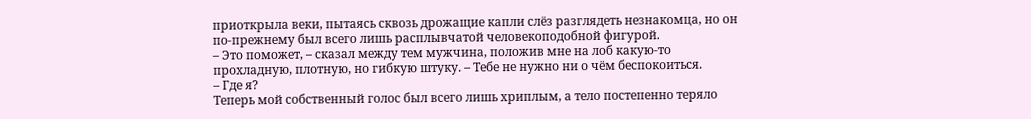приоткрыла веки, пытаясь сквозь дрожащие капли слёз разглядеть незнакомца, но он по-прежнему был всего лишь расплывчатой человекоподобной фигурой.
– Это поможет, – сказал между тем мужчина, положив мне на лоб какую-то прохладную, плотную, но гибкую штуку. – Тебе не нужно ни о чём беспокоиться.
– Где я?
Теперь мой собственный голос был всего лишь хриплым, а тело постепенно теряло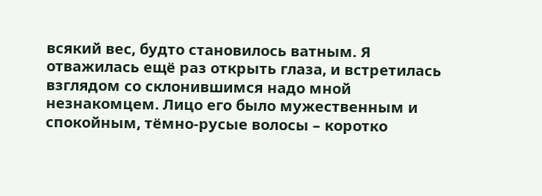всякий вес, будто становилось ватным. Я отважилась ещё раз открыть глаза, и встретилась взглядом со склонившимся надо мной незнакомцем. Лицо его было мужественным и спокойным, тёмно-русые волосы – коротко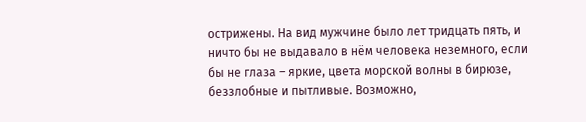острижены. На вид мужчине было лет тридцать пять, и ничто бы не выдавало в нём человека неземного, если бы не глаза – яркие, цвета морской волны в бирюзе, беззлобные и пытливые. Возможно,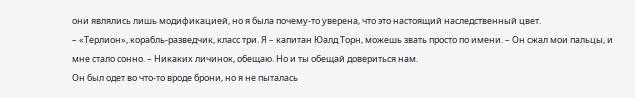они являлись лишь модификацией, но я была почему-то уверена, что это настоящий наследственный цвет.
– «Терлион», корабль-разведчик, класс три. Я – капитан Юалд Торн, можешь звать просто по имени. – Он сжал мои пальцы, и мне стало сонно. – Никаких личинок, обещаю. Но и ты обещай довериться нам.
Он был одет во что-то вроде брони, но я не пыталась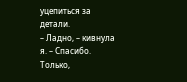уцепиться за детали.
– Ладно, – кивнула я. – Спасибо. Только,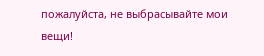пожалуйста, не выбрасывайте мои вещи!